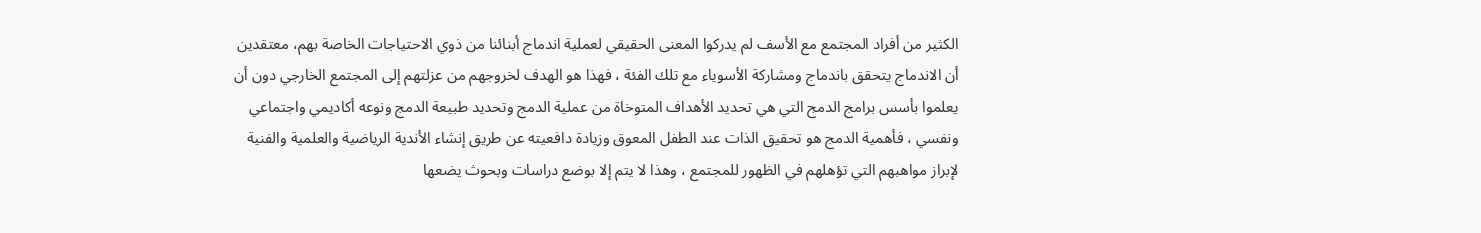الكثير من أفراد المجتمع مع الأسف لم يدركوا المعنى الحقيقي لعملية اندماج أبنائنا من ذوي الاحتياجات الخاصة بهم، معتقدين أن الاندماج يتحقق باندماج ومشاركة الأسوياء مع تلك الفئة ، فهذا هو الهدف لخروجهم من عزلتهم إلى المجتمع الخارجي دون أن يعلموا بأسس برامج الدمج التي هي تحديد الأهداف المتوخاة من عملية الدمج وتحديد طبيعة الدمج ونوعه أكاديمي واجتماعي ونفسي ، فأهمية الدمج هو تحقيق الذات عند الطفل المعوق وزيادة دافعيته عن طريق إنشاء الأندية الرياضية والعلمية والفنية لإبراز مواهبهم التي تؤهلهم في الظهور للمجتمع ، وهذا لا يتم إلا بوضع دراسات وبحوث يضعها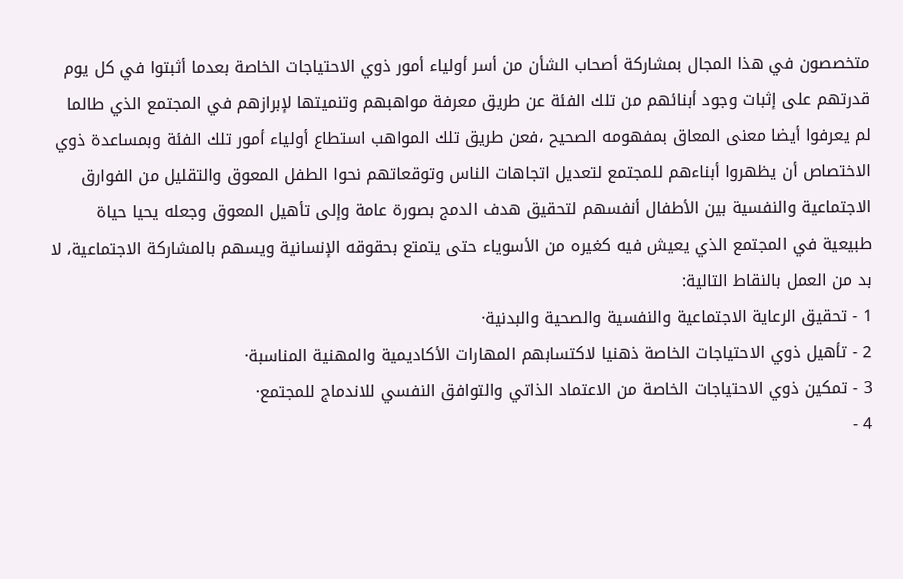متخصصون في هذا المجال بمشاركة أصحاب الشأن من أسر أولياء أمور ذوي الاحتياجات الخاصة بعدما أثبتوا في كل يوم قدرتهم على إثبات وجود أبنائهم من تلك الفئة عن طريق معرفة مواهبهم وتنميتها لإبرازهم في المجتمع الذي طالما لم يعرفوا أيضا معنى المعاق بمفهومه الصحيح ،فعن طريق تلك المواهب استطاع أولياء أمور تلك الفئة وبمساعدة ذوي الاختصاص أن يظهروا أبناءهم للمجتمع لتعديل اتجاهات الناس وتوقعاتهم نحوا الطفل المعوق والتقليل من الفوارق الاجتماعية والنفسية بين الأطفال أنفسهم لتحقيق هدف الدمج بصورة عامة وإلى تأهيل المعوق وجعله يحيا حياة طبيعية في المجتمع الذي يعيش فيه كغيره من الأسوياء حتى يتمتع بحقوقه الإنسانية ويسهم بالمشاركة الاجتماعية، لا بد من العمل بالنقاط التالية:
1 - تحقيق الرعاية الاجتماعية والنفسية والصحية والبدنية·
2 - تأهيل ذوي الاحتياجات الخاصة ذهنيا لاكتسابهم المهارات الأكاديمية والمهنية المناسبة·
3 - تمكين ذوي الاحتياجات الخاصة من الاعتماد الذاتي والتوافق النفسي للاندماج للمجتمع·
4 -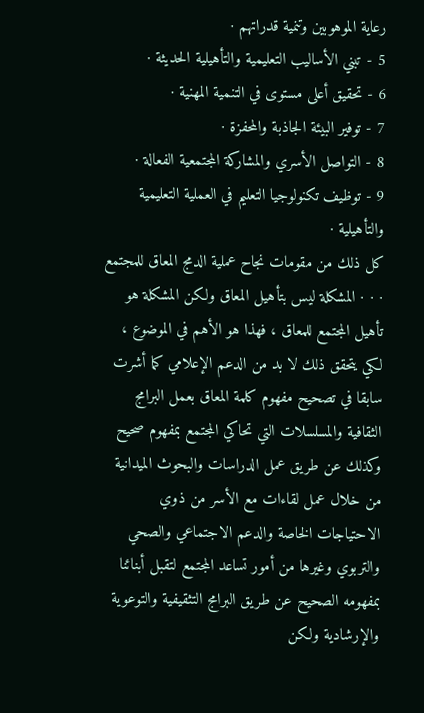رعاية الموهوبين وتنمية قدراتهم ·
5 - تبني الأساليب التعليمية والتأهيلية الحديثة ·
6 - تحقيق أعلى مستوى في التنمية المهنية ·
7 - توفير البيئة الجاذبة والمحفزة ·
8 - التواصل الأسري والمشاركة المجتمعية الفعالة ·
9 - توظيف تكنولوجيا التعليم في العملية التعليمية والتأهيلية ·
كل ذلك من مقومات نجاح عملية الدمج المعاق للمجتمع · · · المشكلة ليس بتأهيل المعاق ولكن المشكلة هو تأهيل المجتمع للمعاق ، فهذا هو الأهم في الموضوع ، لكي يتحقق ذلك لا بد من الدعم الإعلامي كما أشرت سابقا في تصحيح مفهوم كلمة المعاق بعمل البرامج الثقافية والمسلسلات التي تحاكي المجتمع بمفهوم صحيح وكذلك عن طريق عمل الدراسات والبحوث الميدانية من خلال عمل لقاءات مع الأسر من ذوي الاحتياجات الخاصة والدعم الاجتماعي والصحي والتربوي وغيرها من أمور تساعد المجتمع لتقبل أبنائنا بمفهومه الصحيح عن طريق البرامج التثقيفية والتوعوية والإرشادية ولكن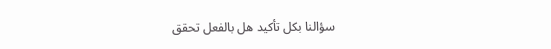سؤالنا بكل تأكيد هل بالفعل تحقق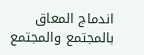اندماج المعاق بالمجتمع والمجتمع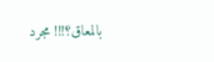بالمعاق؟!!! مجرد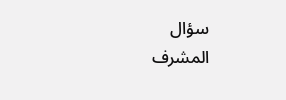سؤال
المشرف